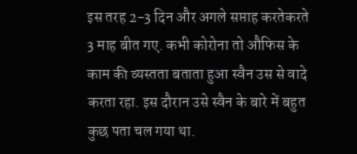इस तरह 2-3 दिन और अगले सप्ताह करतेकरते 3 माह बीत गए. कभी कोरोना तो औफिस के काम की व्यस्तता बताता हुआ स्वैन उस से वादे करता रहा. इस दौरान उसे स्वैन के बारे में बहुत कुछ पता चल गया था.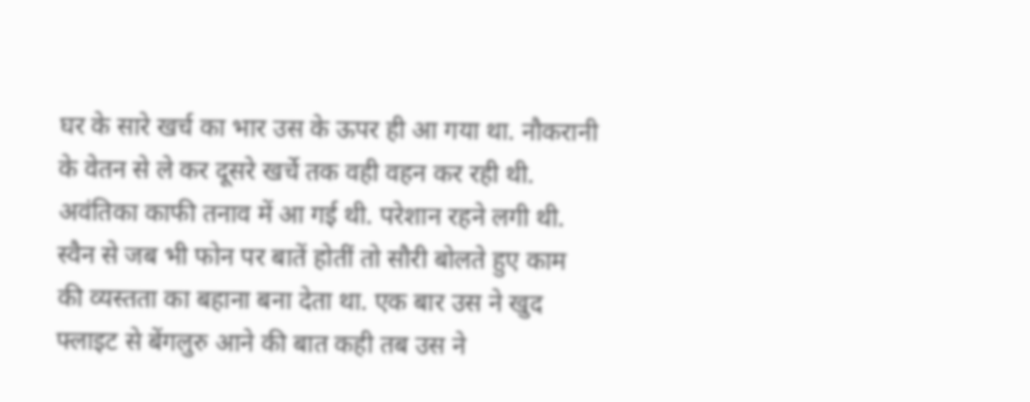घर के सारे खर्च का भार उस के ऊपर ही आ गया था. नौकरानी के वेतन से ले कर दूसरे खर्चे तक वही वहन कर रही थी. अवंतिका काफी तनाव में आ गई थी. परेशान रहने लगी थी.
स्वैन से जब भी फोन पर बातें होतीं तो सौरी बोलते हुए काम की व्यस्तता का बहाना बना देता था. एक बार उस ने खुद फ्लाइट से बेंगलुरु आने की बात कही तब उस ने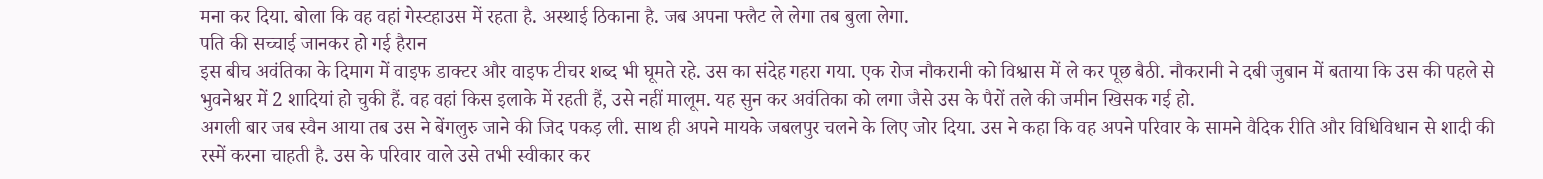मना कर दिया. बोला कि वह वहां गेस्टहाउस में रहता है. अस्थाई ठिकाना है. जब अपना फ्लैट ले लेगा तब बुला लेगा.
पति की सच्चाई जानकर हो गई हैरान
इस बीच अवंतिका के दिमाग में वाइफ डाक्टर और वाइफ टीचर शब्द भी घूमते रहे. उस का संदेह गहरा गया. एक रोज नौकरानी को विश्वास में ले कर पूछ बैठी. नौकरानी ने दबी जुबान में बताया कि उस की पहले से भुवनेश्वर में 2 शादियां हो चुकी हैं. वह वहां किस इलाके में रहती हैं, उसे नहीं मालूम. यह सुन कर अवंतिका को लगा जैसे उस के पैरों तले की जमीन खिसक गई हो.
अगली बार जब स्वैन आया तब उस ने बेंगलुरु जाने की जिद पकड़ ली. साथ ही अपने मायके जबलपुर चलने के लिए जोर दिया. उस ने कहा कि वह अपने परिवार के सामने वैदिक रीति और विधिविधान से शादी की रस्में करना चाहती है. उस के परिवार वाले उसे तभी स्वीकार कर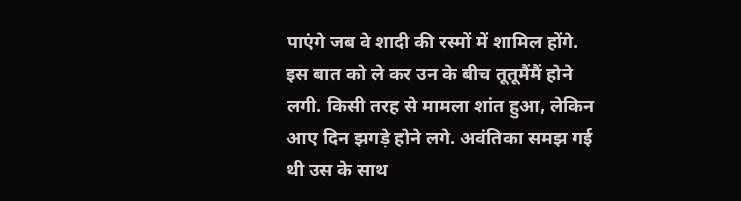पाएंगे जब वे शादी की रस्मों में शामिल होंगे.
इस बात को ले कर उन के बीच तूतूमैंमैं होने लगी. किसी तरह से मामला शांत हुआ, लेकिन आए दिन झगड़े होने लगे. अवंतिका समझ गई थी उस के साथ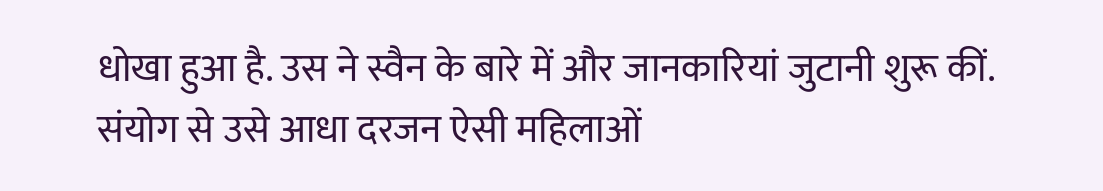धोखा हुआ है. उस ने स्वैन के बारे में और जानकारियां जुटानी शुरू कीं. संयोग से उसे आधा दरजन ऐसी महिलाओं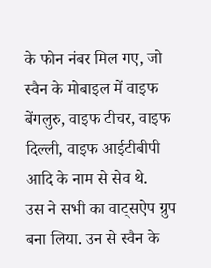के फोन नंबर मिल गए, जो स्वैन के मोबाइल में वाइफ बेंगलुरु, वाइफ टीचर, वाइफ दिल्ली, वाइफ आईटीबीपी आदि के नाम से सेव थे.
उस ने सभी का वाट्सऐप ग्रुप बना लिया. उन से स्वैन के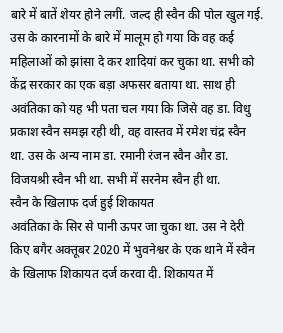बारे में बातें शेयर होने लगीं. जल्द ही स्वैन की पोल खुल गई. उस के कारनामों के बारे में मालूम हो गया कि वह कई महिलाओं को झांसा दे कर शादियां कर चुका था. सभी को केंद्र सरकार का एक बड़ा अफसर बताया था. साथ ही अवंतिका को यह भी पता चल गया कि जिसे वह डा. विधु प्रकाश स्वैन समझ रही थी, वह वास्तव में रमेश चंद्र स्वैन था. उस के अन्य नाम डा. रमानी रंजन स्वैन और डा. विजयश्री स्वैन भी था. सभी में सरनेम स्वैन ही था.
स्वैन के खिलाफ दर्ज हुई शिकायत
अवंतिका के सिर से पानी ऊपर जा चुका था. उस ने देरी किए बगैर अक्तूबर 2020 में भुवनेश्वर के एक थाने में स्वैन के खिलाफ शिकायत दर्ज करवा दी. शिकायत में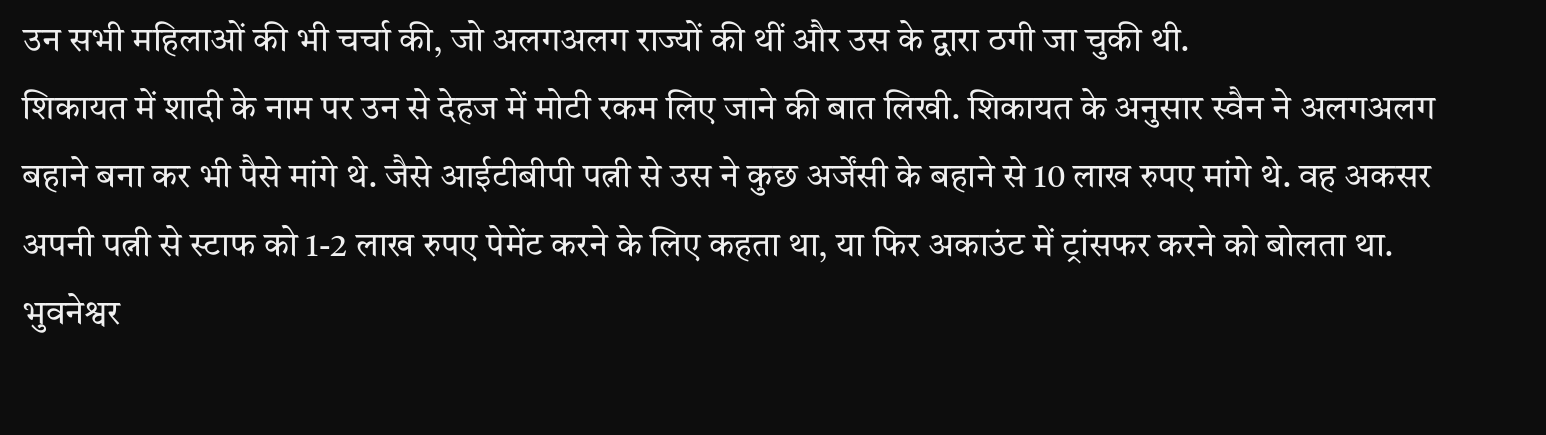उन सभी महिलाओं की भी चर्चा की, जो अलगअलग राज्यों की थीं और उस के द्वारा ठगी जा चुकी थी.
शिकायत में शादी के नाम पर उन से देहज में मोटी रकम लिए जाने की बात लिखी. शिकायत के अनुसार स्वैन ने अलगअलग बहाने बना कर भी पैसे मांगे थे. जैसे आईटीबीपी पत्नी से उस ने कुछ अर्जेंसी के बहाने से 10 लाख रुपए मांगे थे. वह अकसर अपनी पत्नी से स्टाफ को 1-2 लाख रुपए पेमेंट करने के लिए कहता था, या फिर अकाउंट में ट्रांसफर करने को बोलता था.
भुवनेश्वर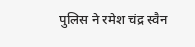पुलिस ने रमेश चंद्र स्वैन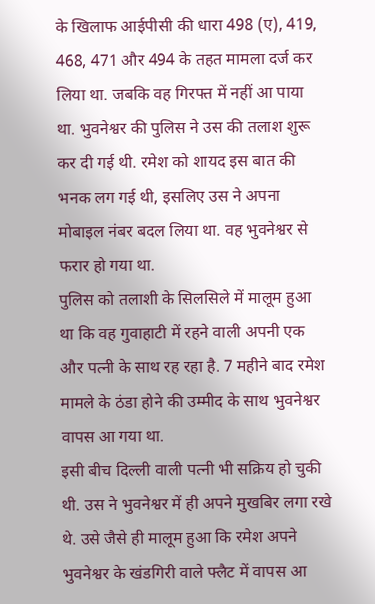के खिलाफ आईपीसी की धारा 498 (ए), 419, 468, 471 और 494 के तहत मामला दर्ज कर लिया था. जबकि वह गिरफ्त में नहीं आ पाया था. भुवनेश्वर की पुलिस ने उस की तलाश शुरू कर दी गई थी. रमेश को शायद इस बात की भनक लग गई थी, इसलिए उस ने अपना मोबाइल नंबर बदल लिया था. वह भुवनेश्वर से फरार हो गया था.
पुलिस को तलाशी के सिलसिले में मालूम हुआ था कि वह गुवाहाटी में रहने वाली अपनी एक और पत्नी के साथ रह रहा है. 7 महीने बाद रमेश मामले के ठंडा होने की उम्मीद के साथ भुवनेश्वर वापस आ गया था.
इसी बीच दिल्ली वाली पत्नी भी सक्रिय हो चुकी थी. उस ने भुवनेश्वर में ही अपने मुखबिर लगा रखे थे. उसे जैसे ही मालूम हुआ कि रमेश अपने भुवनेश्वर के खंडगिरी वाले फ्लैट में वापस आ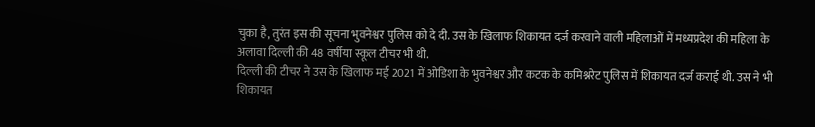चुका है, तुरंत इस की सूचना भुवनेश्वर पुलिस को दे दी. उस के खिलाफ शिकायत दर्ज करवाने वाली महिलाओं में मध्यप्रदेश की महिला के अलावा दिल्ली की 48 वर्षीया स्कूल टीचर भी थी.
दिल्ली की टीचर ने उस के खिलाफ मई 2021 में ओडिशा के भुवनेश्वर और कटक के कमिश्नरेट पुलिस में शिकायत दर्ज कराई थी. उस ने भी शिकायत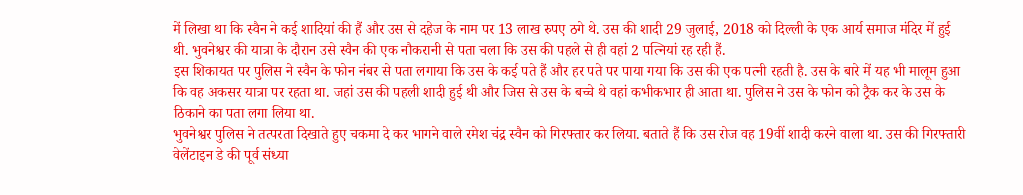में लिखा था कि स्वैन ने कई शादियां की हैं और उस से दहेज के नाम पर 13 लाख रुपए ठगे थे. उस की शादी 29 जुलाई, 2018 को दिल्ली के एक आर्य समाज मंदिर में हुई थी. भुवनेश्वर की यात्रा के दौरान उसे स्वैन की एक नौकरानी से पता चला कि उस की पहले से ही वहां 2 पत्नियां रह रही हैं.
इस शिकायत पर पुलिस ने स्वैन के फोन नंबर से पता लगाया कि उस के कई पते हैं और हर पते पर पाया गया कि उस की एक पत्नी रहती है. उस के बारे में यह भी मालूम हुआ कि वह अकसर यात्रा पर रहता था. जहां उस की पहली शादी हुई थी और जिस से उस के बच्चे थे वहां कभीकभार ही आता था. पुलिस ने उस के फोन को ट्रैक कर के उस के ठिकाने का पता लगा लिया था.
भुवनेश्वर पुलिस ने तत्परता दिखाते हुए चकमा दे कर भागने वाले रमेश चंद्र स्वैन को गिरफ्तार कर लिया. बताते हैं कि उस रोज वह 19वीं शादी करने वाला था. उस की गिरफ्तारी वेलेंटाइन डे की पूर्व संध्या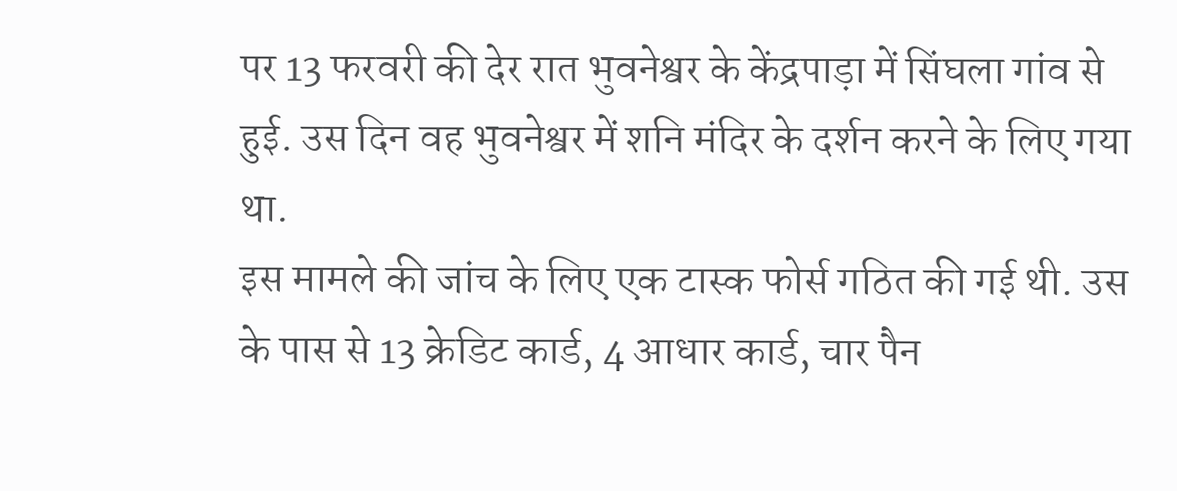पर 13 फरवरी की देर रात भुवनेश्वर के केंद्रपाड़ा में सिंघला गांव से हुई. उस दिन वह भुवनेश्वर में शनि मंदिर के दर्शन करने के लिए गया था.
इस मामले की जांच के लिए एक टास्क फोर्स गठित की गई थी. उस के पास से 13 क्रेडिट कार्ड, 4 आधार कार्ड, चार पैन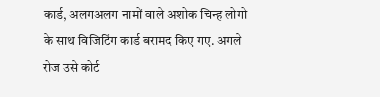कार्ड, अलगअलग नामों वाले अशोक चिन्ह लोगो के साथ विजिटिंग कार्ड बरामद किए गए. अगले रोज उसे कोर्ट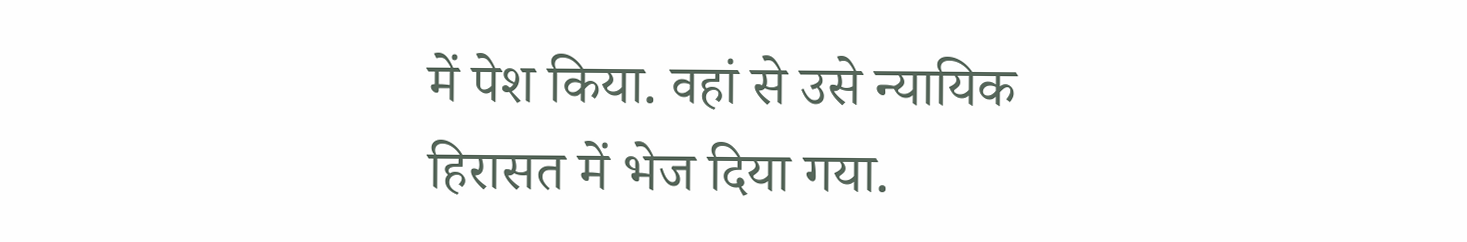में पेश किया. वहां से उसे न्यायिक हिरासत में भेज दिया गया.